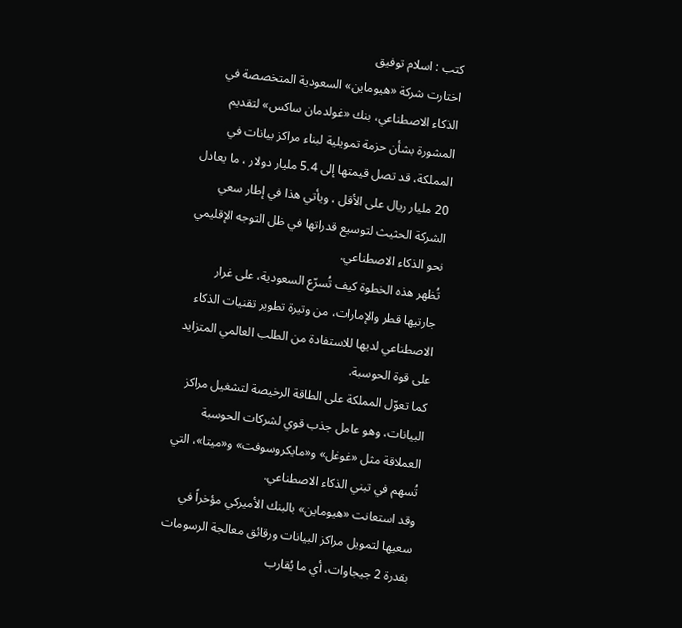كتب : اسلام توفيق
اختارت شركة «هيوماين» السعودية المتخصصة في الذكاء الاصطناعي، بنك «غولدمان ساكس» لتقديم المشورة بشأن حزمة تمويلية لبناء مراكز بيانات في المملكة، قد تصل قيمتها إلى 5.4 مليار دولار ، ما يعادل 20 مليار ريال على الأقل ، ويأتي هذا في إطار سعي الشركة الحثيث لتوسيع قدراتها في ظل التوجه الإقليمي نحو الذكاء الاصطناعي.
تُظهر هذه الخطوة كيف تُسرّع السعودية، على غرار جارتيها قطر والإمارات، من وتيرة تطوير تقنيات الذكاء الاصطناعي لديها للاستفادة من الطلب العالمي المتزايد على قوة الحوسبة.
كما تعوّل المملكة على الطاقة الرخيصة لتشغيل مراكز البيانات، وهو عامل جذب قوي لشركات الحوسبة العملاقة مثل «غوغل» و«مايكروسوفت» و«ميتا»، التي تُسهم في تبني الذكاء الاصطناعي.
وقد استعانت «هيوماين» بالبنك الأميركي مؤخراً في سعيها لتمويل مراكز البيانات ورقائق معالجة الرسومات بقدرة 2 جيجاوات، أي ما يُقارب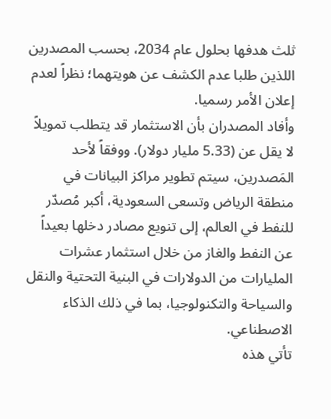ثلث هدفها بحلول عام 2034، بحسب المصدرين اللذين طلبا عدم الكشف عن هويتهما؛ نظراً لعدم إعلان الأمر رسميا.
وأفاد المصدران بأن الاستثمار قد يتطلب تمويلاً لا يقل عن (5.33 مليار دولار). ووفقاً لأحد المَصدرين، سيتم تطوير مراكز البيانات في منطقة الرياض وتسعى السعودية، أكبر مُصدّر للنفط في العالم، إلى تنويع مصادر دخلها بعيداً عن النفط والغاز من خلال استثمار عشرات المليارات من الدولارات في البنية التحتية والنقل والسياحة والتكنولوجيا، بما في ذلك الذكاء الاصطناعي.
تأتي هذه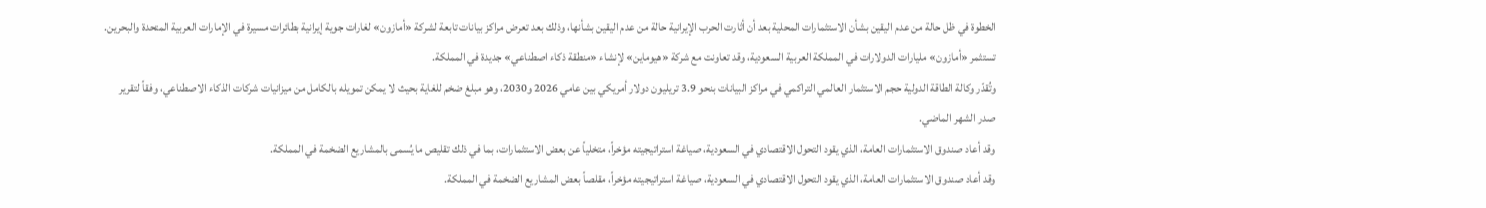الخطوة في ظل حالة من عدم اليقين بشأن الاستثمارات المحلية بعد أن أثارت الحرب الإيرانية حالة من عدم اليقين بشأنها، وذلك بعد تعرض مراكز بيانات تابعة لشركة «أمازون» لغارات جوية إيرانية بطائرات مسيرة في الإمارات العربية المتحدة والبحرين.
تستثمر «أمازون» مليارات الدولارات في المملكة العربية السعودية، وقد تعاونت مع شركة «هيوماين» لإنشاء «منطقة ذكاء اصطناعي» جديدة في المملكة.
وتُقدّر وكالة الطاقة الدولية حجم الاستثمار العالمي التراكمي في مراكز البيانات بنحو 3.9 تريليون دولار أمريكي بين عامي 2026 و2030، وهو مبلغ ضخم للغاية بحيث لا يمكن تمويله بالكامل من ميزانيات شركات الذكاء الاصطناعي، وفقاً لتقرير صدر الشهر الماضي.
وقد أعاد صندوق الاستثمارات العامة، الذي يقود التحول الاقتصادي في السعودية، صياغة استراتيجيته مؤخراً، متخلياً عن بعض الاستثمارات، بما في ذلك تقليص ما يُسمى بالمشاريع الضخمة في المملكة.
وقد أعاد صندوق الاستثمارات العامة، الذي يقود التحول الاقتصادي في السعودية، صياغة استراتيجيته مؤخراً، مقلصاً بعض المشاريع الضخمة في المملكة.